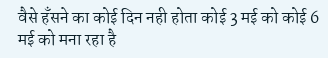वैसे हँसने का कोई दिन नही होता कोई 3 मई को कोई 6 मई को मना रहा है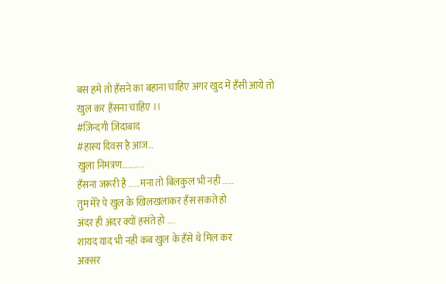बस हमे तो हँसने का बहाना चाहिए अगर खुद में हँसी आये तो खुल कर हँसना चाहिए ।।
#ज़िन्दगी ज़िंदाबाद
#हास्य दिवस है आज…
खुला निमंत्रण………..
हँसना जरूरी है ……मना तो बिलकुल भी नही ……
तुम मेरे पे खुल के खिलखलाकर हँस सकते हो
अंदर ही अंदर क्यों हसंते हो ….
शायद याद भी नही कब खुल के हँसे थे मिल कर
अक्सर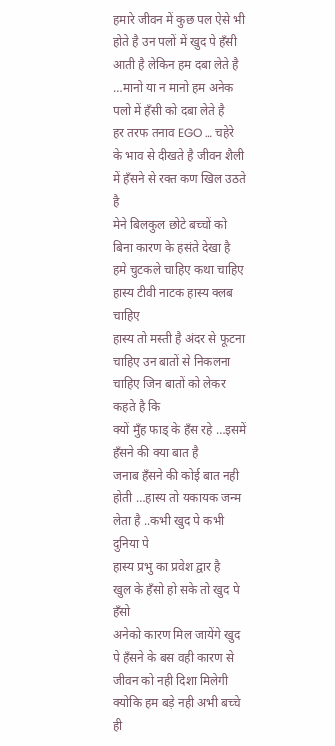हमारे जीवन में कुछ पल ऐसे भी होते है उन पलों में खुद पे हँसी आती है लेकिन हम दबा लेते है …मानो या न मानो हम अनेक पलो में हँसी को दबा लेते है
हर तरफ तनाव EGO … चहेरे के भाव से दीखते है जीवन शैली में हँसने से रक्त कण खिल उठते है
मेने बिलकुल छोटे बच्चों को बिना कारण के हसंते देखा है
हमे चुटकले चाहिए कथा चाहिए हास्य टीवी नाटक हास्य क्लब चाहिए
हास्य तो मस्ती है अंदर से फूटना चाहिए उन बातों से निकलना चाहिए जिन बातों को लेकर कहते है कि
क्यों मुँह फाड् के हँस रहे …इसमें हँसने की क्या बात है
जनाब हँसने की कोई बात नही होती …हास्य तो यकायक जन्म लेता है ..कभी खुद पे कभी दुनिया पे
हास्य प्रभु का प्रवेश द्वार है
खुल के हँसो हो सके तो खुद पे हँसो
अनेको कारण मिल जायेंगे खुद पे हँसने के बस वही कारण से जीवन को नही दिशा मिलेगी क्योकि हम बड़े नही अभी बच्चे ही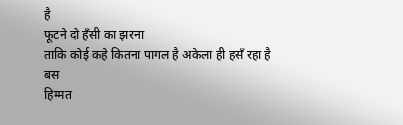है
फूटने दो हँसी का झरना
ताकि कोई कहे कितना पागल है अकेला ही हसँ रहा है
बस
हिम्मत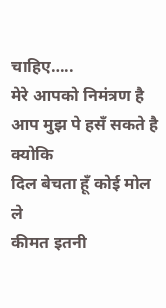चाहिए…..
मेरे आपको निमंत्रण है आप मुझ पे हसँ सकते है
क्योकि
दिल बेचता हूँ कोई मोल ले
कीमत इतनी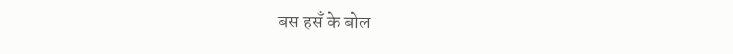बस हसँ के बोल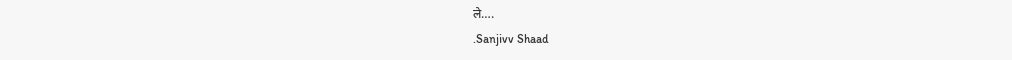ले….
.Sanjivv Shaad